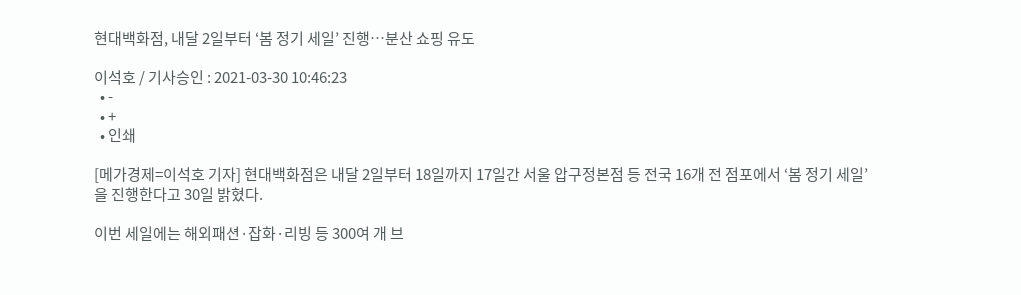현대백화점, 내달 2일부터 ‘봄 정기 세일’ 진행…분산 쇼핑 유도

이석호 / 기사승인 : 2021-03-30 10:46:23
  • -
  • +
  • 인쇄

[메가경제=이석호 기자] 현대백화점은 내달 2일부터 18일까지 17일간 서울 압구정본점 등 전국 16개 전 점포에서 ‘봄 정기 세일’을 진행한다고 30일 밝혔다.

이번 세일에는 해외패션·잡화·리빙 등 300여 개 브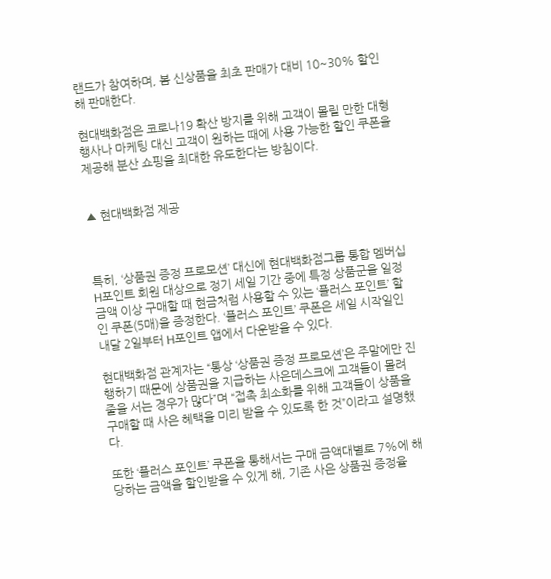랜드가 참여하며, 봄 신상품을 최초 판매가 대비 10~30% 할인해 판매한다.

현대백화점은 코로나19 확산 방지를 위해 고객이 몰릴 만한 대형 행사나 마케팅 대신 고객이 원하는 때에 사용 가능한 할인 쿠폰을 제공해 분산 쇼핑을 최대한 유도한다는 방침이다.


▲ 현대백화점 제공



특히, ‘상품권 증정 프로모션’ 대신에 현대백화점그룹 통합 멤버십 H포인트 회원 대상으로 정기 세일 기간 중에 특정 상품군을 일정 금액 이상 구매할 때 현금처럼 사용할 수 있는 ‘플러스 포인트’ 할인 쿠폰(5매)을 증정한다. ‘플러스 포인트’ 쿠폰은 세일 시작일인 내달 2일부터 H포인트 앱에서 다운받을 수 있다.

현대백화점 관계자는 “통상 ‘상품권 증정 프로모션’은 주말에만 진행하기 때문에 상품권을 지급하는 사은데스크에 고객들이 몰려 줄을 서는 경우가 많다”며 “접촉 최소화를 위해 고객들이 상품을 구매할 때 사은 혜택을 미리 받을 수 있도록 한 것”이라고 설명했다.

또한 ‘플러스 포인트’ 쿠폰을 통해서는 구매 금액대별로 7%에 해당하는 금액을 할인받을 수 있게 해, 기존 사은 상품권 증정율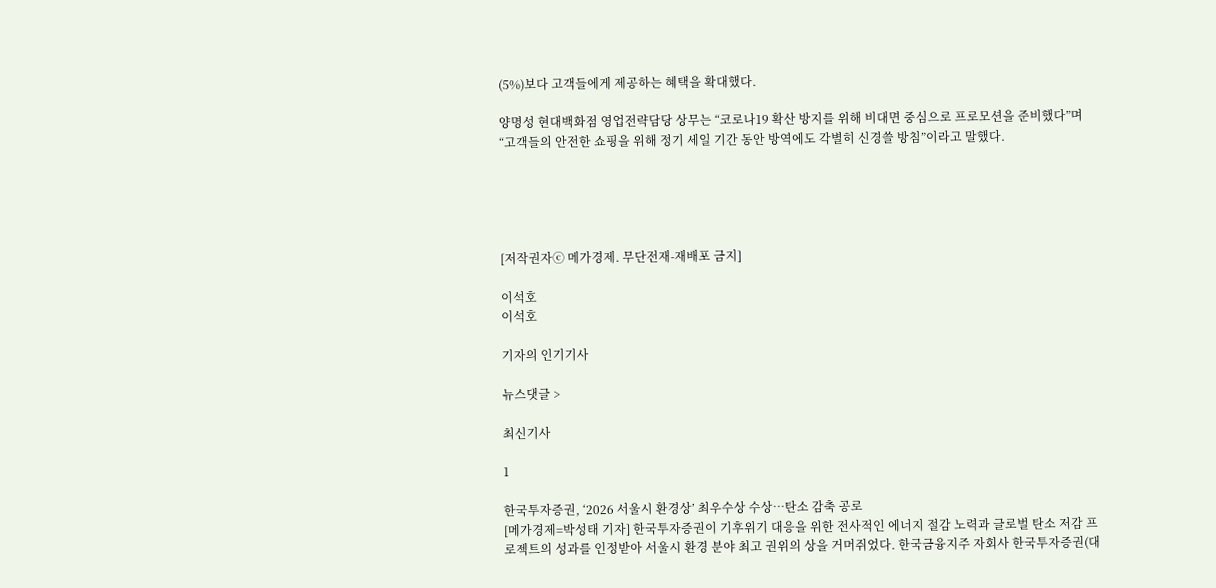(5%)보다 고객들에게 제공하는 혜택을 확대했다.

양명성 현대백화점 영업전략담당 상무는 “코로나19 확산 방지를 위해 비대면 중심으로 프로모션을 준비했다”며 “고객들의 안전한 쇼핑을 위해 정기 세일 기간 동안 방역에도 각별히 신경쓸 방침”이라고 말했다.





[저작권자ⓒ 메가경제. 무단전재-재배포 금지]

이석호
이석호

기자의 인기기사

뉴스댓글 >

최신기사

1

한국투자증권, ‘2026 서울시 환경상’ 최우수상 수상…탄소 감축 공로
[메가경제=박성태 기자] 한국투자증권이 기후위기 대응을 위한 전사적인 에너지 절감 노력과 글로벌 탄소 저감 프로젝트의 성과를 인정받아 서울시 환경 분야 최고 권위의 상을 거머쥐었다. 한국금융지주 자회사 한국투자증권(대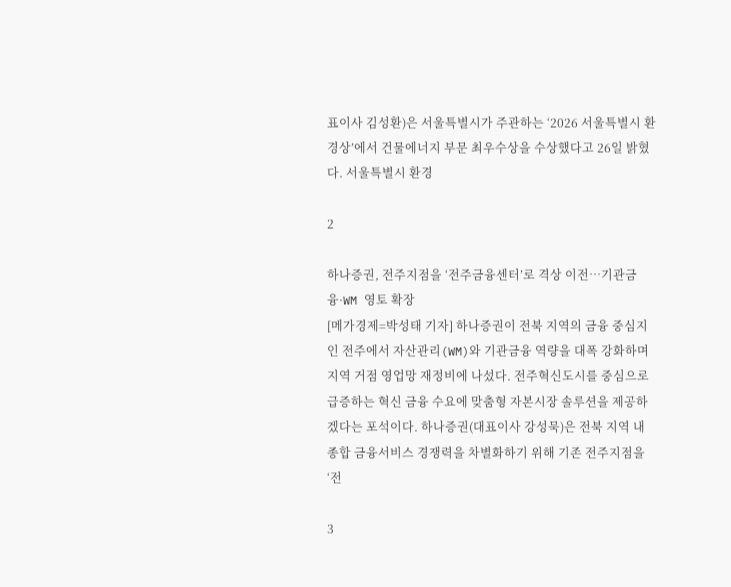표이사 김성환)은 서울특별시가 주관하는 ‘2026 서울특별시 환경상’에서 건물에너지 부문 최우수상을 수상했다고 26일 밝혔다. 서울특별시 환경

2

하나증권, 전주지점을 ‘전주금융센터’로 격상 이전…기관금융·WM 영토 확장
[메가경제=박성태 기자] 하나증권이 전북 지역의 금융 중심지인 전주에서 자산관리(WM)와 기관금융 역량을 대폭 강화하며 지역 거점 영업망 재정비에 나섰다. 전주혁신도시를 중심으로 급증하는 혁신 금융 수요에 맞춤형 자본시장 솔루션을 제공하겠다는 포석이다. 하나증권(대표이사 강성묵)은 전북 지역 내 종합 금융서비스 경쟁력을 차별화하기 위해 기존 전주지점을 ‘전

3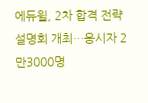에듀윌, 2차 합격 전략 설명회 개최…응시자 2만3000명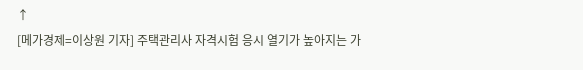↑
[메가경제=이상원 기자] 주택관리사 자격시험 응시 열기가 높아지는 가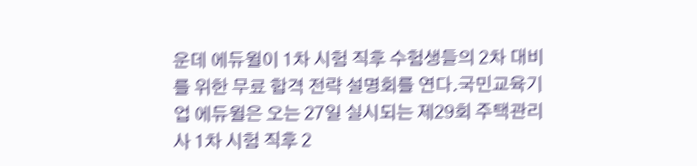운데 에듀윌이 1차 시험 직후 수험생들의 2차 대비를 위한 무료 합격 전략 설명회를 연다.국민교육기업 에듀윌은 오는 27일 실시되는 제29회 주택관리사 1차 시험 직후 2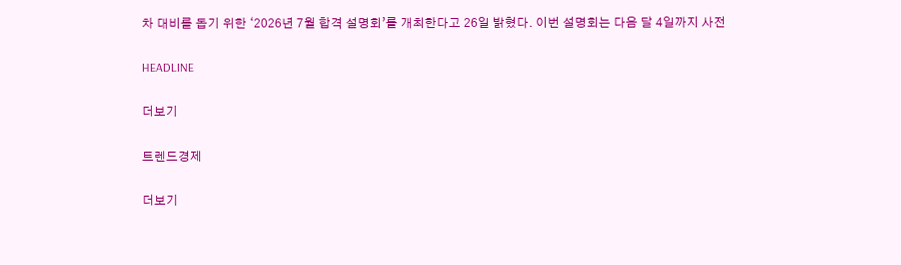차 대비를 돕기 위한 ‘2026년 7월 합격 설명회’를 개최한다고 26일 밝혔다. 이번 설명회는 다음 달 4일까지 사전

HEADLINE

더보기

트렌드경제

더보기